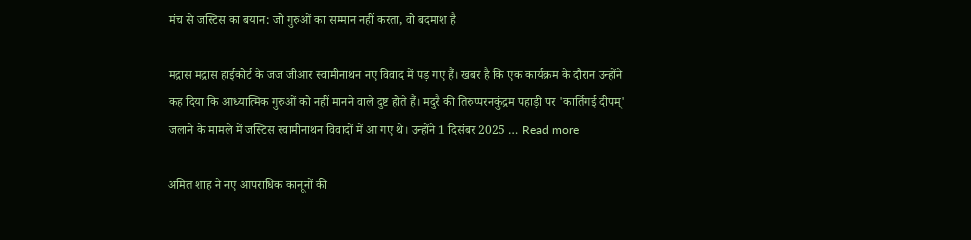मंच से जस्टिस का बयान: जो गुरुओं का सम्मान नहीं करता, वो बदमाश है

मद्रास मद्रास हाईकोर्ट के जज जीआर स्वामीनाथन नए विवाद में पड़ गए हैं। खबर है कि एक कार्यक्रम के दौरान उन्होंने कह दिया कि आध्यात्मिक गुरुओं को नहीं मानने वाले दुष्ट होते हैं। मदुरै की तिरुप्परनकुंद्रम पहाड़ी पर 'कार्तिगई दीपम्' जलाने के मामले में जस्टिस स्वामीनाथन विवादों में आ गए थे। उन्होंने 1 दिसंबर 2025 … Read more

अमित शाह ने नए आपराधिक कानूनों की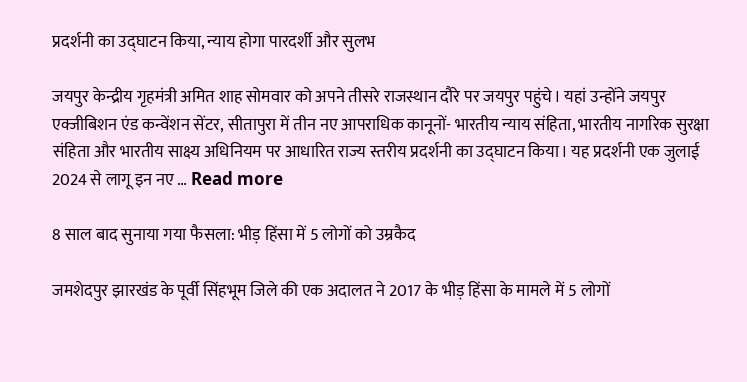प्रदर्शनी का उद्घाटन किया, न्याय होगा पारदर्शी और सुलभ

जयपुर केन्द्रीय गृहमंत्री अमित शाह सोमवार को अपने तीसरे राजस्थान दौरे पर जयपुर पहुंचे। यहां उन्होंने जयपुर एक्जीबिशन एंड कन्वेंशन सेंटर, सीतापुरा में तीन नए आपराधिक कानूनों- भारतीय न्याय संहिता, भारतीय नागरिक सुरक्षा संहिता और भारतीय साक्ष्य अधिनियम पर आधारित राज्य स्तरीय प्रदर्शनी का उद्घाटन किया। यह प्रदर्शनी एक जुलाई 2024 से लागू इन नए … Read more

8 साल बाद सुनाया गया फैसला: भीड़ हिंसा में 5 लोगों को उम्रकैद

जमशेदपुर झारखंड के पूर्वी सिंहभूम जिले की एक अदालत ने 2017 के भीड़ हिंसा के मामले में 5 लोगों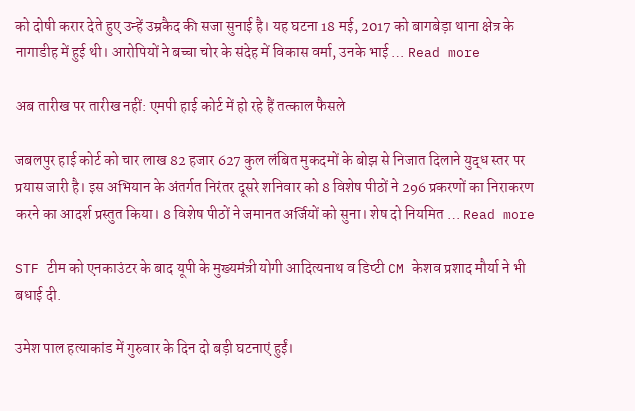को दोषी करार देते हुए उन्हें उम्रकैद की सजा सुनाई है। यह घटना 18 मई, 2017 को बागबेड़ा थाना क्षेत्र के नागाडीह में हुई थी। आरोपियों ने बच्चा चोर के संदेह में विकास वर्मा, उनके भाई … Read more

अब तारीख पर तारीख नहीं: एमपी हाई कोर्ट में हो रहे हैं तत्काल फैसले

जबलपुर हाई कोर्ट को चार लाख 82 हजार 627 कुल लंबित मुकदमों के बोझ से निजात दिलाने युद्ध स्तर पर प्रयास जारी है। इस अभियान के अंतर्गत निरंतर दूसरे शनिवार को 8 विशेष पीठों ने 296 प्रकरणों का निराकरण करने का आदर्श प्रस्तुत किया। 8 विशेष पीठों ने जमानत अर्जियों को सुना। शेष दो नियमित … Read more

STF टीम को एनकाउंटर के बाद यूपी के मुख्यमंत्री योगी आदित्यनाथ व डिप्टी CM केशव प्रशाद मौर्या ने भी बधाई दी.

उमेश पाल हत्याकांड में गुरुवार के दिन दो बड़ी घटनाएं हुईं।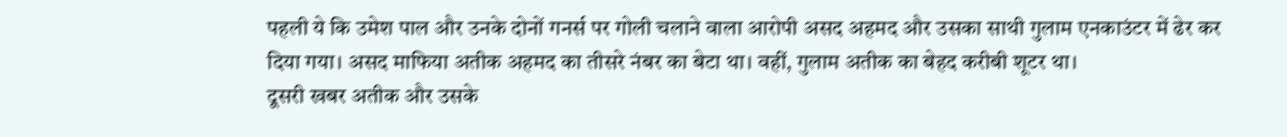पहली ये कि उमेश पाल और उनके दोनों गनर्स पर गोली चलाने वाला आरोपी असद अहमद और उसका साथी गुलाम एनकाउंटर में ढेर कर दिया गया। असद माफिया अतीक अहमद का तीसरे नंबर का बेटा था। वहीं, गुलाम अतीक का बेहद करीबी शूटर था।
दूसरी खबर अतीक और उसके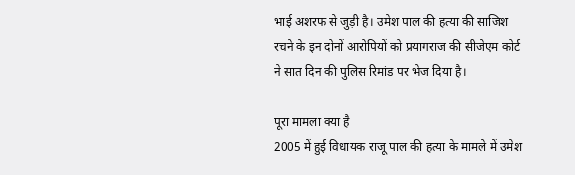भाई अशरफ से जुड़ी है। उमेश पाल की हत्या की साजिश रचने के इन दोनों आरोपियों को प्रयागराज की सीजेएम कोर्ट ने सात दिन की पुलिस रिमांड पर भेज दिया है।

पूरा मामला क्या है
2005 में हुई विधायक राजू पाल की हत्या के मामले में उमेश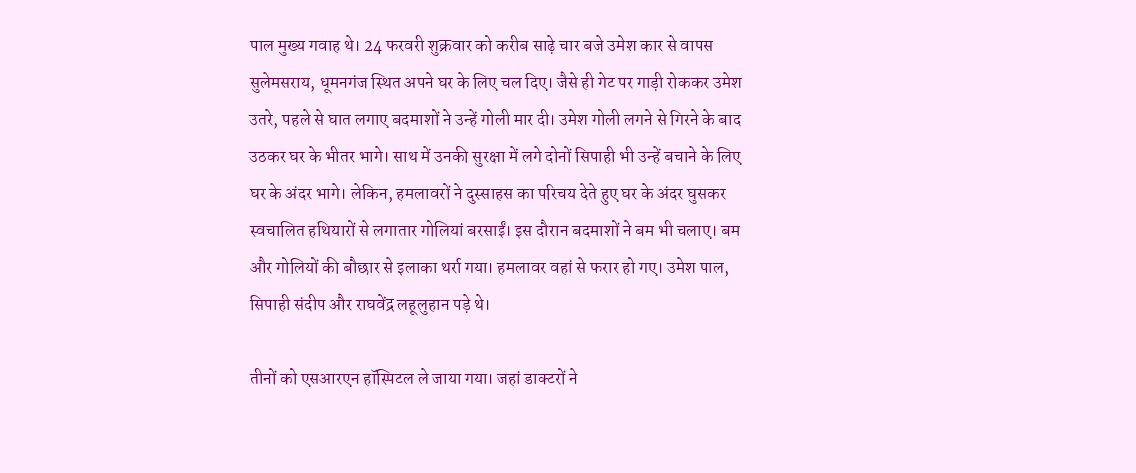पाल मुख्य गवाह थे। 24 फरवरी शुक्रवार को करीब साढ़े चार बजे उमेश कार से वापस सुलेमसराय, धूमनगंज स्थित अपने घर के लिए चल दिए। जैसे ही गेट पर गाड़ी रोककर उमेश उतरे, पहले से घात लगाए बदमाशों ने उन्हें गोली मार दी। उमेश गोली लगने से गिरने के बाद उठकर घर के भीतर भागे। साथ में उनकी सुरक्षा में लगे दोनों सिपाही भी उन्हें बचाने के लिए घर के अंदर भागे। लेकिन, हमलावरों ने दुस्साहस का परिचय देते हुए घर के अंदर घुसकर स्वचालित हथियारों से लगातार गोलियां बरसाईं। इस दौरान बदमाशों ने बम भी चलाए। बम और गोलियों की बौछार से इलाका थर्रा गया। हमलावर वहां से फरार हो गए। उमेश पाल, सिपाही संदीप और राघवेंद्र लहूलुहान पड़े थे।

तीनों को एसआरएन हॉस्पिटल ले जाया गया। जहां डाक्टरों ने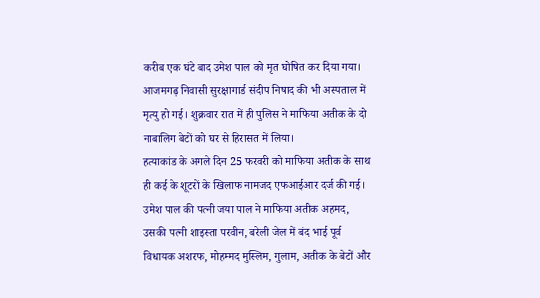करीब एक घंटे बाद उमेश पाल को मृत घोषित कर दिया गया। आजमगढ़ निवासी सुरक्षागार्ड संदीप निषाद की भी अस्पताल में मृत्यु हो गई। शुक्रवार रात में ही पुलिस ने माफिया अतीक के दो नाबालिग बेटों को घर से हिरासत में लिया।
हत्याकांड के अगले दिन 25 फरवरी को माफिया अतीक के साथ ही कई के शूटरों के खिलाफ नामजद एफआईआर दर्ज की गई। उमेश पाल की पत्नी जया पाल ने माफिया अतीक अहमद, उसकी पत्नी शाइस्ता परवीन, बरेली जेल में बंद भाई पूर्व विधायक अशरफ, मोहम्मद मुस्लिम, गुलाम, अतीक के बेटों और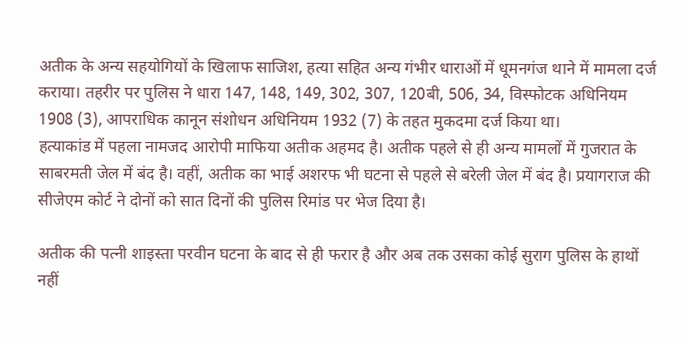अतीक के अन्य सहयोगियों के खिलाफ साजिश, हत्या सहित अन्य गंभीर धाराओं में धूमनगंज थाने में मामला दर्ज कराया। तहरीर पर पुलिस ने धारा 147, 148, 149, 302, 307, 120बी, 506, 34, विस्फोटक अधिनियम 1908 (3), आपराधिक कानून संशोधन अधिनियम 1932 (7) के तहत मुकदमा दर्ज किया था।
हत्याकांड में पहला नामजद आरोपी माफिया अतीक अहमद है। अतीक पहले से ही अन्य मामलों में गुजरात के साबरमती जेल में बंद है। वहीं, अतीक का भाई अशरफ भी घटना से पहले से बरेली जेल में बंद है। प्रयागराज की सीजेएम कोर्ट ने दोनों को सात दिनों की पुलिस रिमांड पर भेज दिया है।

अतीक की पत्नी शाइस्ता परवीन घटना के बाद से ही फरार है और अब तक उसका कोई सुराग पुलिस के हाथों नहीं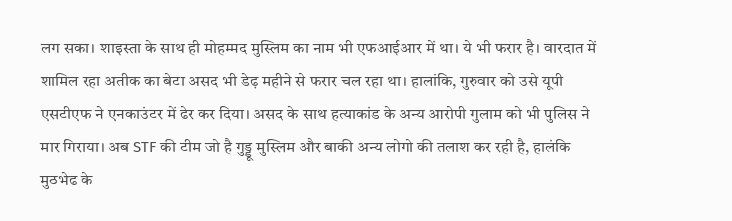लग सका। शाइस्ता के साथ ही मोहम्मद मुस्लिम का नाम भी एफआईआर में था। ये भी फरार है। वारदात में शामिल रहा अतीक का बेटा असद भी डेढ़ महीने से फरार चल रहा था। हालांकि, गुरुवार को उसे यूपी एसटीएफ ने एनकाउंटर में ढेर कर दिया। असद के साथ हत्याकांड के अन्य आरोपी गुलाम को भी पुलिस ने मार गिराया। अब STF की टीम जो है गुड्डू मुस्लिम और बाकी अन्य लोगो की तलाश कर रही है, हालंकि मुठभेढ के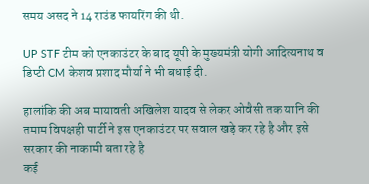समय असद ने 14 राउंड फायरिंग की थी.

UP STF टीम को एनकाउंटर के बाद यूपी के मुख्यमंत्री योगी आदित्यनाथ व डिप्टी CM केशव प्रशाद मौर्या ने भी बधाई दी.

हालांकि की अब मायावती अखिलेश यादव से लेकर ओवैसी तक यानि की तमाम विपक्षही पार्टी ने इस एनकाउंटर पर सवाल खड़े कर रहे है और इसे सरकार की नाकामी बता रहे है
कई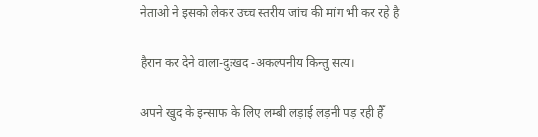नेताओ ने इसको लेकर उच्च स्तरीय जांच की मांग भी कर रहे है

हैरान कर देने वाला-दुःखद -अकल्पनीय किन्तु सत्य।

अपने खुद के इन्साफ के लिए लम्बी लड़ाई लड़नी पड़ रही हैँ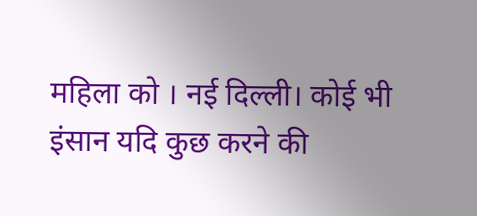महिला को । नई दिल्ली। कोई भी इंसान यदि कुछ करने की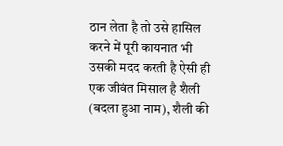ठान लेता है तो उसे हासिल करने में पूरी कायनात भी उसकी मदद करती है ऐसी ही एक जीवंत मिसाल है शैली (बदला हुआ नाम), शैली की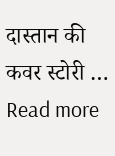दास्तान की कवर स्टोरी … Read more